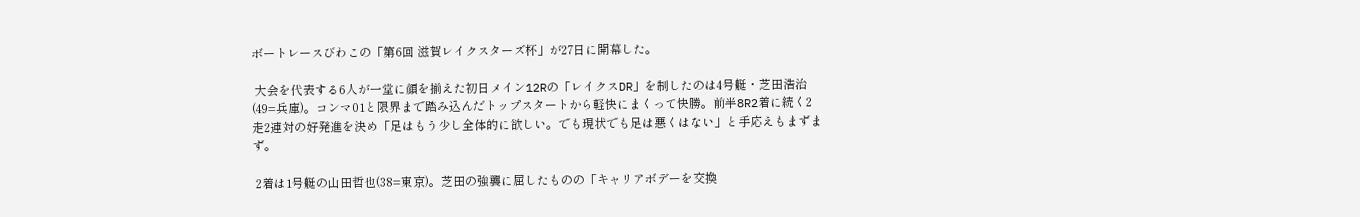ボートレースびわこの「第6回 滋賀レイクスターズ杯」が27日に開幕した。

 大会を代表する6人が一堂に顔を揃えた初日メイン12Rの「レイクスDR」を制したのは4号艇・芝田浩治(49=兵庫)。コンマ01と限界まで踏み込んだトップスタートから軽快にまくって快勝。前半8R2着に続く2走2連対の好発進を決め「足はもう少し全体的に欲しい。でも現状でも足は悪くはない」と手応えもまずまず。

 2着は1号艇の山田哲也(38=東京)。芝田の強襲に屈したものの「キャリアボデーを交換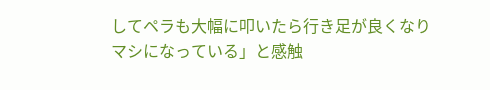してペラも大幅に叩いたら行き足が良くなりマシになっている」と感触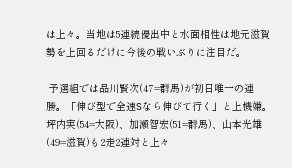は上々。当地は5連続優出中と水面相性は地元滋賀勢を上回るだけに今後の戦いぶりに注目だ。

 予選組では品川賢次(47=群馬)が初日唯一の連勝。「伸び型で全速Sなら伸びて行く」と上機嫌。坪内実(54=大阪)、加瀬智宏(51=群馬)、山本光雄(49=滋賀)も2走2連対と上々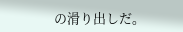の滑り出しだ。